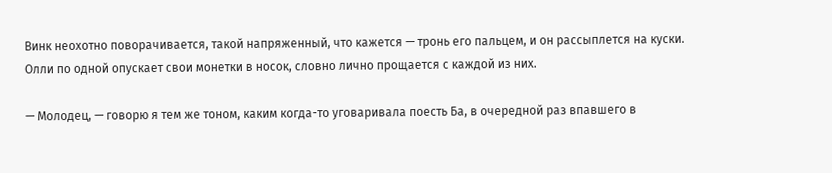Винк неохотно поворачивается, такой напряженный, что кажется — тронь его пальцем, и он рассыплется на куски. Олли по одной опускает свои монетки в носок, словно лично прощается с каждой из них.

— Молодец, — говорю я тем же тоном, каким когда-то уговаривала поесть Ба, в очередной раз впавшего в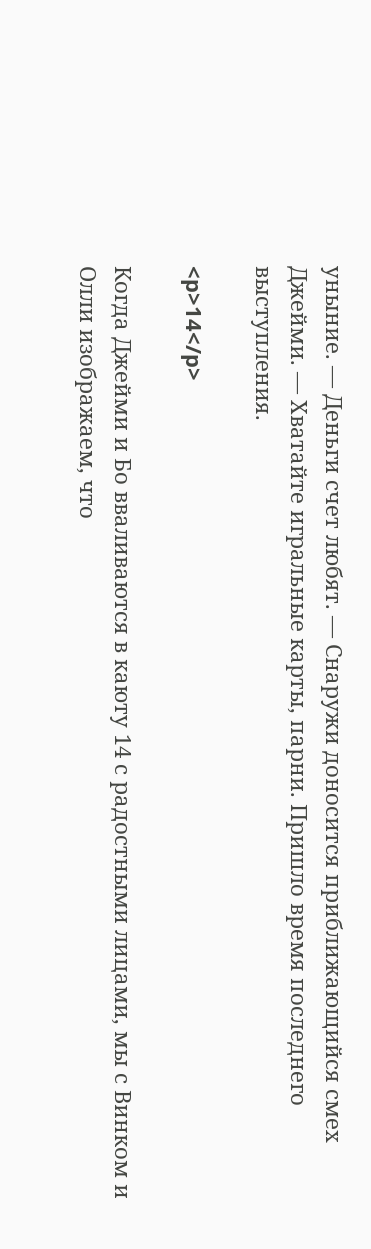уныние. — Деньги счет любят. — Снаружи доносится приближающийся смех Джейми. — Хватайте игральные карты, парни. Пришло время последнего выступления.

<p>14</p>

Когда Джейми и Бо вваливаются в каюту 14 с радостными лицами, мы с Винком и Олли изображаем, что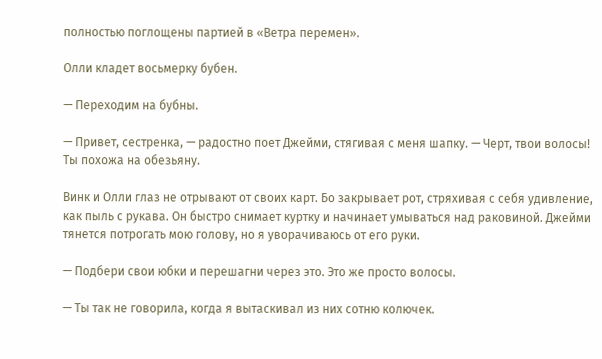полностью поглощены партией в «Ветра перемен».

Олли кладет восьмерку бубен.

— Переходим на бубны.

— Привет, сестренка, — радостно поет Джейми, стягивая с меня шапку. — Черт, твои волосы! Ты похожа на обезьяну.

Винк и Олли глаз не отрывают от своих карт. Бо закрывает рот, стряхивая с себя удивление, как пыль с рукава. Он быстро снимает куртку и начинает умываться над раковиной. Джейми тянется потрогать мою голову, но я уворачиваюсь от его руки.

— Подбери свои юбки и перешагни через это. Это же просто волосы.

— Ты так не говорила, когда я вытаскивал из них сотню колючек.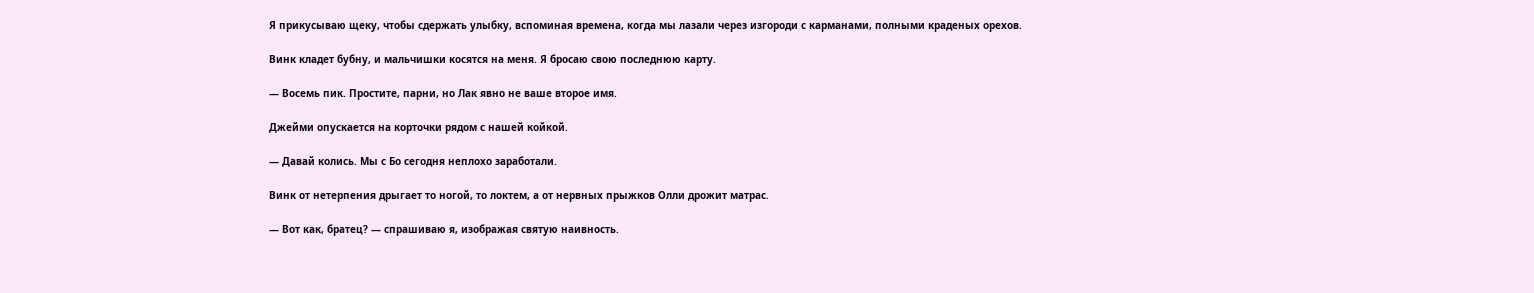Я прикусываю щеку, чтобы сдержать улыбку, вспоминая времена, когда мы лазали через изгороди с карманами, полными краденых орехов.

Винк кладет бубну, и мальчишки косятся на меня. Я бросаю свою последнюю карту.

— Восемь пик. Простите, парни, но Лак явно не ваше второе имя.

Джейми опускается на корточки рядом с нашей койкой.

— Давай колись. Мы с Бо сегодня неплохо заработали.

Винк от нетерпения дрыгает то ногой, то локтем, а от нервных прыжков Олли дрожит матрас.

— Вот как, братец? — спрашиваю я, изображая святую наивность.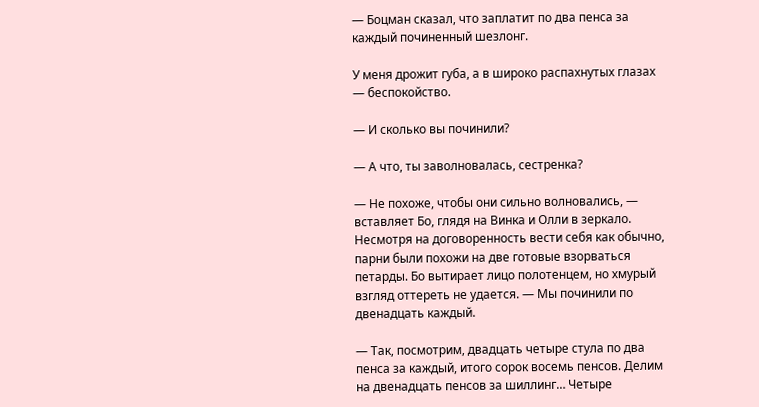— Боцман сказал, что заплатит по два пенса за каждый починенный шезлонг.

У меня дрожит губа, а в широко распахнутых глазах — беспокойство.

— И сколько вы починили?

— А что, ты заволновалась, сестренка?

— Не похоже, чтобы они сильно волновались, — вставляет Бо, глядя на Винка и Олли в зеркало. Несмотря на договоренность вести себя как обычно, парни были похожи на две готовые взорваться петарды. Бо вытирает лицо полотенцем, но хмурый взгляд оттереть не удается. — Мы починили по двенадцать каждый.

— Так, посмотрим, двадцать четыре стула по два пенса за каждый, итого сорок восемь пенсов. Делим на двенадцать пенсов за шиллинг… Четыре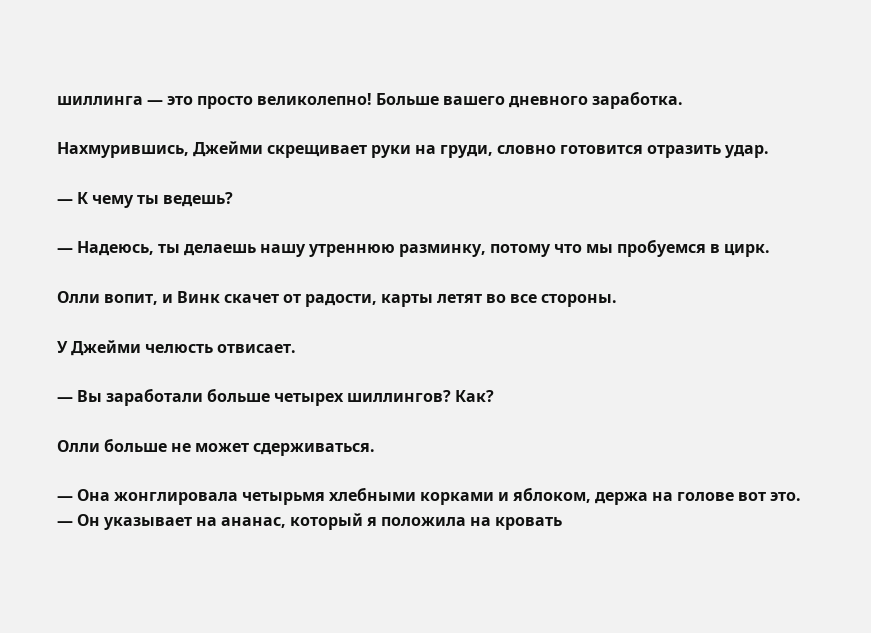шиллинга — это просто великолепно! Больше вашего дневного заработка.

Нахмурившись, Джейми скрещивает руки на груди, словно готовится отразить удар.

— К чему ты ведешь?

— Надеюсь, ты делаешь нашу утреннюю разминку, потому что мы пробуемся в цирк.

Олли вопит, и Винк скачет от радости, карты летят во все стороны.

У Джейми челюсть отвисает.

— Вы заработали больше четырех шиллингов? Как?

Олли больше не может сдерживаться.

— Она жонглировала четырьмя хлебными корками и яблоком, держа на голове вот это. — Он указывает на ананас, который я положила на кровать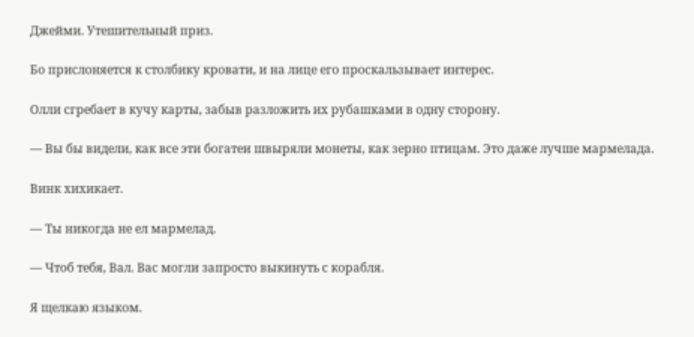Джейми. Утешительный приз.

Бо прислоняется к столбику кровати, и на лице его проскальзывает интерес.

Олли сгребает в кучу карты, забыв разложить их рубашками в одну сторону.

— Вы бы видели, как все эти богатеи швыряли монеты, как зерно птицам. Это даже лучше мармелада.

Винк хихикает.

— Ты никогда не ел мармелад.

— Чтоб тебя, Вал. Вас могли запросто выкинуть с корабля.

Я щелкаю языком.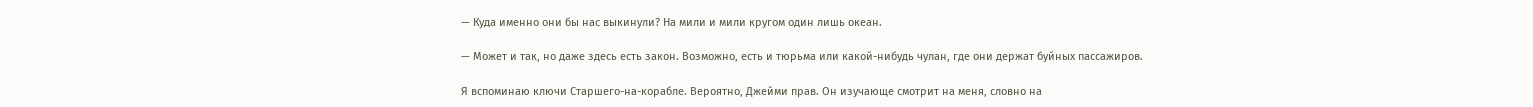— Куда именно они бы нас выкинули? На мили и мили кругом один лишь океан.

— Может и так, но даже здесь есть закон. Возможно, есть и тюрьма или какой-нибудь чулан, где они держат буйных пассажиров.

Я вспоминаю ключи Старшего-на-корабле. Вероятно, Джейми прав. Он изучающе смотрит на меня, словно на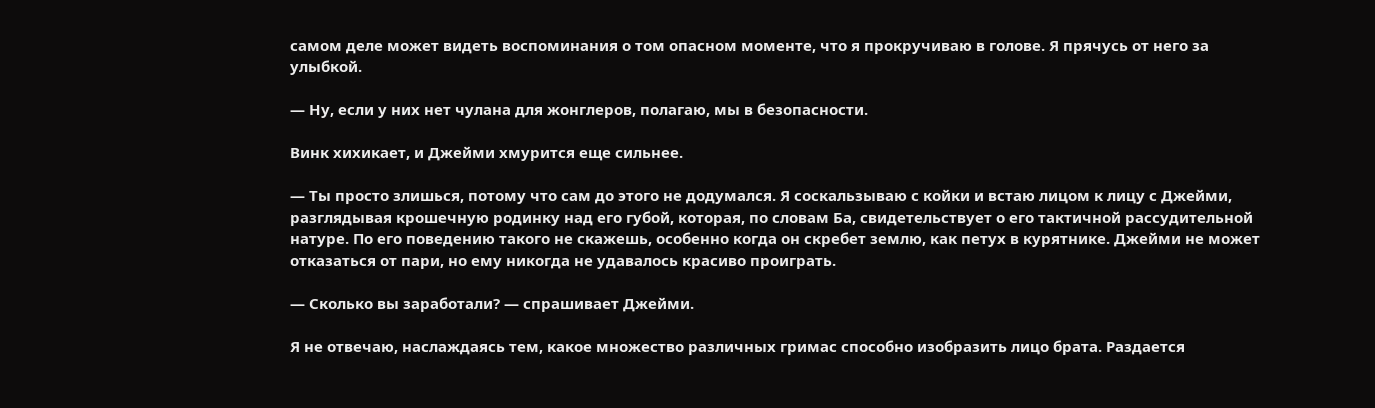самом деле может видеть воспоминания о том опасном моменте, что я прокручиваю в голове. Я прячусь от него за улыбкой.

— Ну, если у них нет чулана для жонглеров, полагаю, мы в безопасности.

Винк хихикает, и Джейми хмурится еще сильнее.

— Ты просто злишься, потому что сам до этого не додумался. Я соскальзываю с койки и встаю лицом к лицу с Джейми, разглядывая крошечную родинку над его губой, которая, по словам Ба, свидетельствует о его тактичной рассудительной натуре. По его поведению такого не скажешь, особенно когда он скребет землю, как петух в курятнике. Джейми не может отказаться от пари, но ему никогда не удавалось красиво проиграть.

— Сколько вы заработали? — спрашивает Джейми.

Я не отвечаю, наслаждаясь тем, какое множество различных гримас способно изобразить лицо брата. Раздается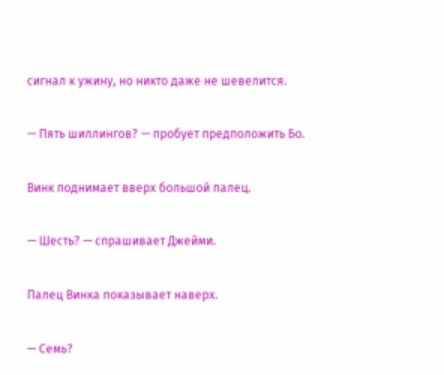сигнал к ужину, но никто даже не шевелится.

— Пять шиллингов? — пробует предположить Бо.

Винк поднимает вверх большой палец.

— Шесть? — спрашивает Джейми.

Палец Винка показывает наверх.

— Семь?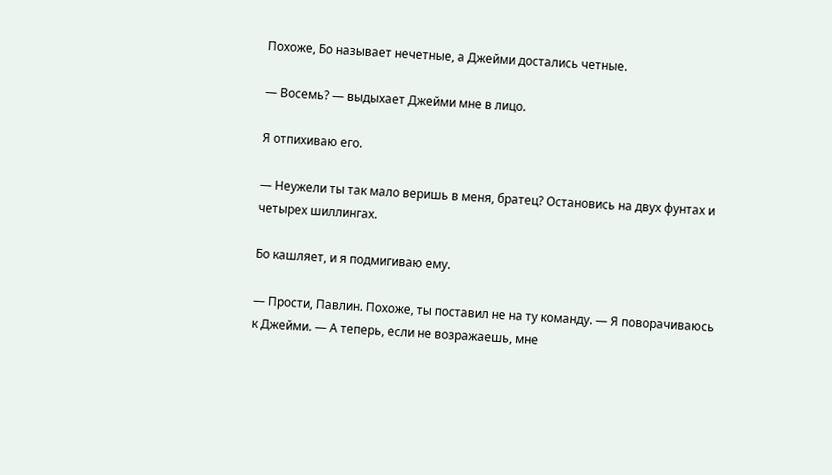Похоже, Бо называет нечетные, а Джейми достались четные.

— Восемь? — выдыхает Джейми мне в лицо.

Я отпихиваю его.

— Неужели ты так мало веришь в меня, братец? Остановись на двух фунтах и четырех шиллингах.

Бо кашляет, и я подмигиваю ему.

— Прости, Павлин. Похоже, ты поставил не на ту команду. — Я поворачиваюсь к Джейми. — А теперь, если не возражаешь, мне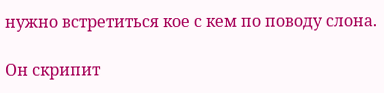нужно встретиться кое с кем по поводу слона.

Он скрипит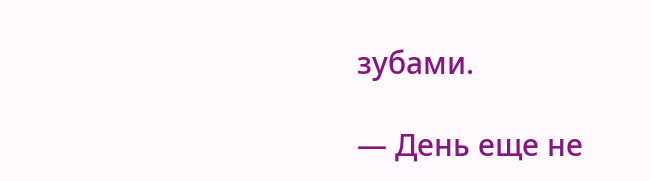зубами.

— День еще не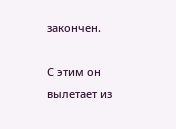закончен.

С этим он вылетает из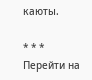каюты.

* * *
Перейти на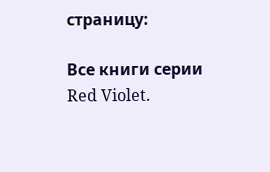страницу:

Все книги серии Red Violet.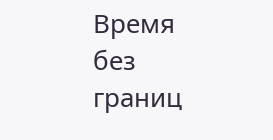Время без границ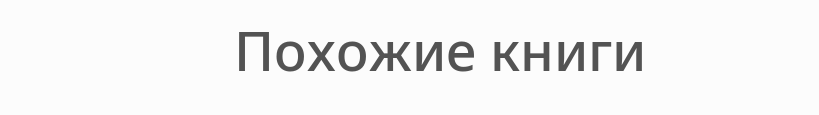Похожие книги